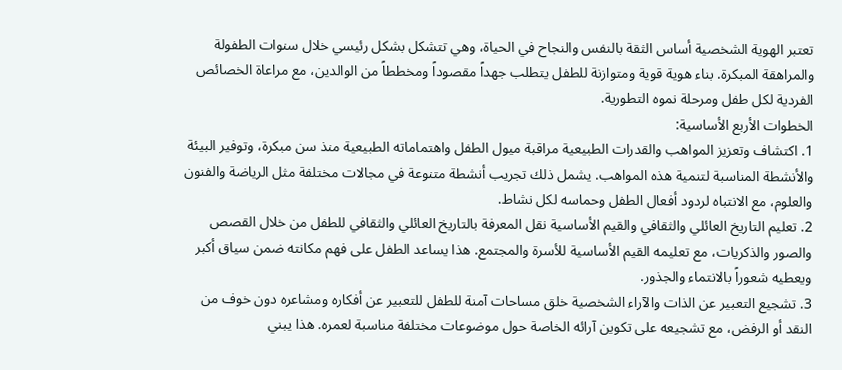تعتبر الهوية الشخصية أساس الثقة بالنفس والنجاح في الحياة، وهي تتشكل بشكل رئيسي خلال سنوات الطفولة والمراهقة المبكرة. بناء هوية قوية ومتوازنة للطفل يتطلب جهداً مقصوداً ومخططاً من الوالدين، مع مراعاة الخصائص الفردية لكل طفل ومرحلة نموه التطورية.
الخطوات الأربع الأساسية:
1. اكتشاف وتعزيز المواهب والقدرات الطبيعية مراقبة ميول الطفل واهتماماته الطبيعية منذ سن مبكرة، وتوفير البيئة والأنشطة المناسبة لتنمية هذه المواهب. يشمل ذلك تجريب أنشطة متنوعة في مجالات مختلفة مثل الرياضة والفنون والعلوم، مع الانتباه لردود أفعال الطفل وحماسه لكل نشاط.
2. تعليم التاريخ العائلي والثقافي والقيم الأساسية نقل المعرفة بالتاريخ العائلي والثقافي للطفل من خلال القصص والصور والذكريات، مع تعليمه القيم الأساسية للأسرة والمجتمع. هذا يساعد الطفل على فهم مكانته ضمن سياق أكبر ويعطيه شعوراً بالانتماء والجذور.
3. تشجيع التعبير عن الذات والآراء الشخصية خلق مساحات آمنة للطفل للتعبير عن أفكاره ومشاعره دون خوف من النقد أو الرفض، مع تشجيعه على تكوين آرائه الخاصة حول موضوعات مختلفة مناسبة لعمره. هذا يبني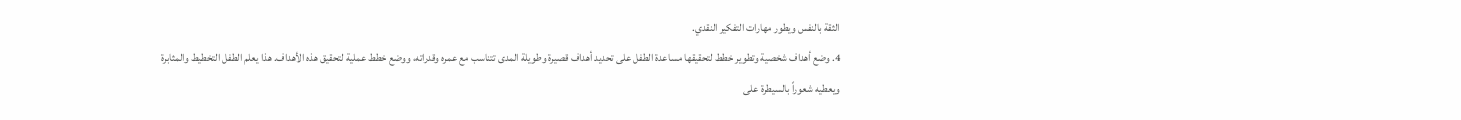الثقة بالنفس ويطور مهارات التفكير النقدي.
4. وضع أهداف شخصية وتطوير خطط لتحقيقها مساعدة الطفل على تحديد أهداف قصيرة وطويلة المدى تتناسب مع عمره وقدراته، ووضع خطط عملية لتحقيق هذه الأهداف. هذا يعلم الطفل التخطيط والمثابرة ويعطيه شعوراً بالسيطرة على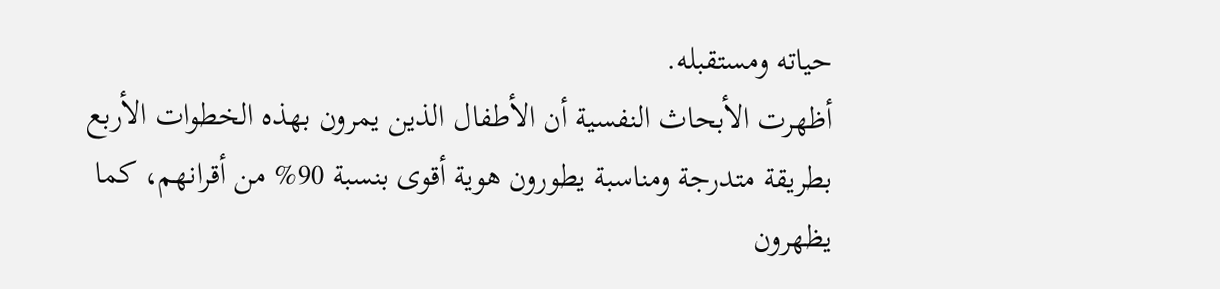حياته ومستقبله.
أظهرت الأبحاث النفسية أن الأطفال الذين يمرون بهذه الخطوات الأربع بطريقة متدرجة ومناسبة يطورون هوية أقوى بنسبة 90% من أقرانهم، كما يظهرون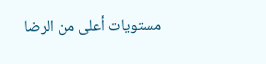مستويات أعلى من الرضا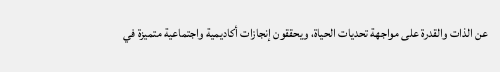عن الذات والقدرة على مواجهة تحديات الحياة، ويحققون إنجازات أكاديمية واجتماعية متميزة في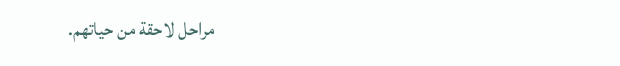مراحل لاحقة من حياتهم.